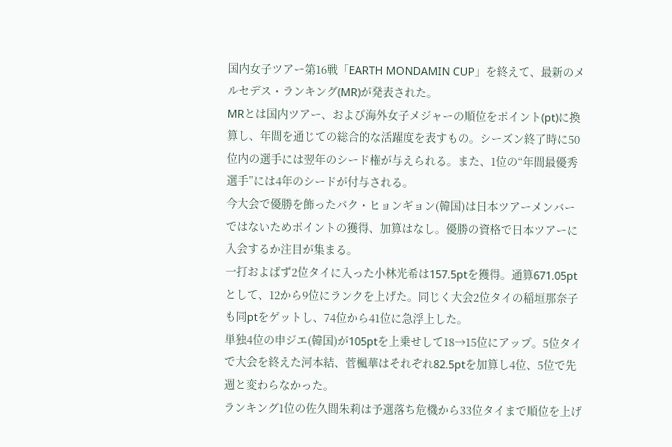国内女子ツアー第16戦「EARTH MONDAMIN CUP」を終えて、最新のメルセデス・ランキング(MR)が発表された。
MRとは国内ツアー、および海外女子メジャーの順位をポイント(pt)に換算し、年間を通じての総合的な活躍度を表すもの。シーズン終了時に50位内の選手には翌年のシード権が与えられる。また、1位の“年間最優秀選手”には4年のシードが付与される。
今大会で優勝を飾ったパク・ヒョンギョン(韓国)は日本ツアーメンバーではないためポイントの獲得、加算はなし。優勝の資格で日本ツアーに入会するか注目が集まる。
一打およばず2位タイに入った小林光希は157.5ptを獲得。通算671.05ptとして、12から9位にランクを上げた。同じく大会2位タイの稲垣那奈子も同ptをゲットし、74位から41位に急浮上した。
単独4位の申ジエ(韓国)が105ptを上乗せして18→15位にアップ。5位タイで大会を終えた河本結、菅楓華はそれぞれ82.5ptを加算し4位、5位で先週と変わらなかった。
ランキング1位の佐久間朱莉は予選落ち危機から33位タイまで順位を上げ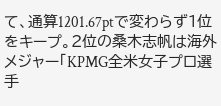て、通算1201.67ptで変わらず1位をキープ。2位の桑木志帆は海外メジャー「KPMG全米女子プロ選手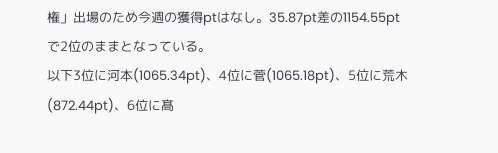権」出場のため今週の獲得ptはなし。35.87pt差の1154.55ptで2位のままとなっている。
以下3位に河本(1065.34pt)、4位に菅(1065.18pt)、5位に荒木(872.44pt)、6位に髙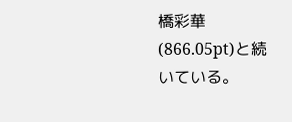橋彩華(866.05pt)と続いている。